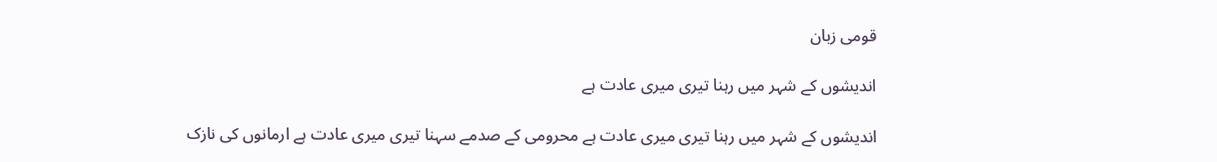قومی زبان

اندیشوں کے شہر میں رہنا تیری میری عادت ہے

اندیشوں کے شہر میں رہنا تیری میری عادت ہے محرومی کے صدمے سہنا تیری میری عادت ہے ارمانوں کی نازک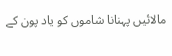مالائیں پہنانا شاموں کو یاد پون کے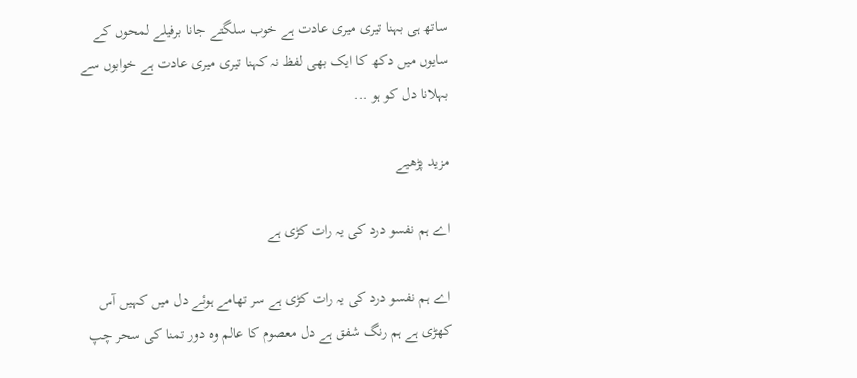ساتھ ہی بہنا تیری میری عادت ہے خوب سلگتے جانا برفیلے لمحوں کے سایوں میں دکھ کا ایک بھی لفظ نہ کہنا تیری میری عادت ہے خوابوں سے بہلانا دل کو ہو ...

مزید پڑھیے

اے ہم نفسو درد کی یہ رات کڑی ہے

اے ہم نفسو درد کی یہ رات کڑی ہے سر تھامے ہوئے دل میں کہیں آس کھڑی ہے ہم رنگ شفق ہے دل معصوم کا عالم وہ دور تمنا کی سحر چپ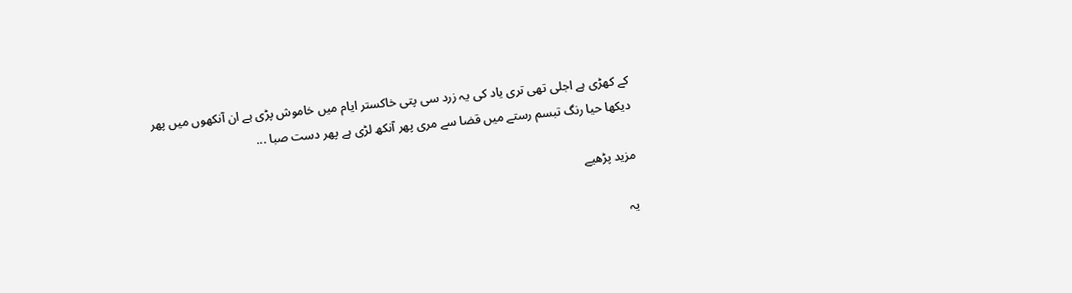کے کھڑی ہے اجلی تھی تری یاد کی یہ زرد سی پتی خاکستر ایام میں خاموش پڑی ہے ان آنکھوں میں پھر دیکھا حیا رنگ تبسم رستے میں قضا سے مری پھر آنکھ لڑی ہے پھر دست صبا ...

مزید پڑھیے

یہ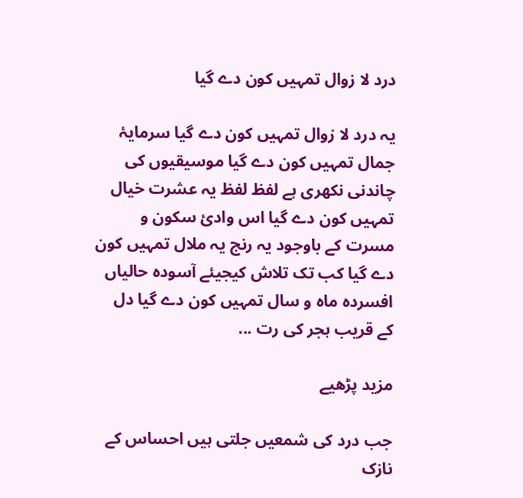درد لا زوال تمہیں کون دے گیا

یہ درد لا زوال تمہیں کون دے گیا سرمایۂ جمال تمہیں کون دے گیا موسیقیوں کی چاندنی نکھری ہے لفظ لفظ یہ عشرت خیال تمہیں کون دے گیا اس وادیٔ سکون و مسرت کے باوجود یہ رنج یہ ملال تمہیں کون دے گیا کب تک تلاش کیجیئے آسودہ حالیاں افسردہ ماہ و سال تمہیں کون دے گیا دل کے قریب ہجر کی رت ...

مزید پڑھیے

جب درد کی شمعیں جلتی ہیں احساس کے نازک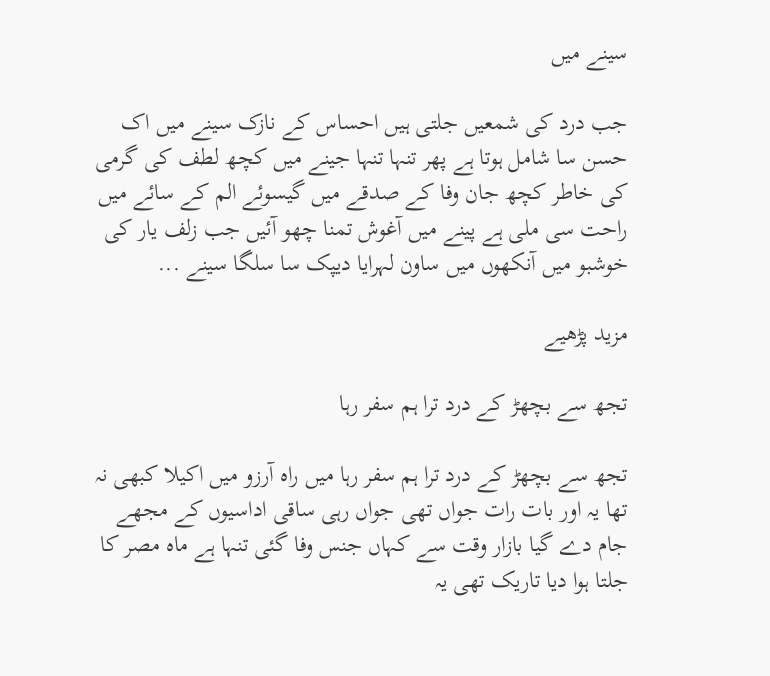سینے میں

جب درد کی شمعیں جلتی ہیں احساس کے نازک سینے میں اک حسن سا شامل ہوتا ہے پھر تنہا تنہا جینے میں کچھ لطف کی گرمی کی خاطر کچھ جان وفا کے صدقے میں گیسوئے الم کے سائے میں راحت سی ملی ہے پینے میں آغوش تمنا چھو آئیں جب زلف یار کی خوشبو میں آنکھوں میں ساون لہرایا دیپک سا سلگا سینے ...

مزید پڑھیے

تجھ سے بچھڑ کے درد ترا ہم سفر رہا

تجھ سے بچھڑ کے درد ترا ہم سفر رہا میں راہ آرزو میں اکیلا کبھی نہ تھا یہ اور بات رات جواں تھی جواں رہی ساقی اداسیوں کے مجھے جام دے گیا بازار وقت سے کہاں جنس وفا گئی تنہا ہے ماہ مصر کا جلتا ہوا دیا تاریک تھی یہ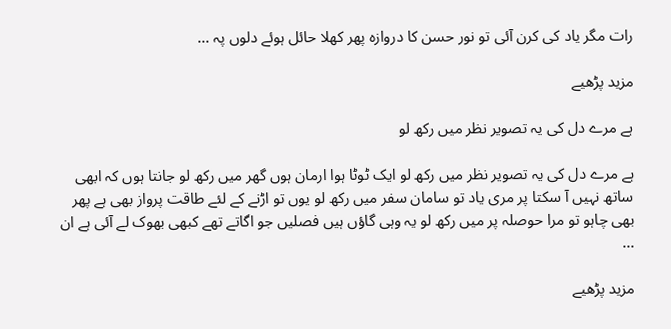رات مگر یاد کی کرن آئی تو نور حسن کا دروازہ پھر کھلا حائل ہوئے دلوں پہ ...

مزید پڑھیے

ہے مرے دل کی یہ تصویر نظر میں رکھ لو

ہے مرے دل کی یہ تصویر نظر میں رکھ لو ایک ٹوٹا ہوا ارمان ہوں گھر میں رکھ لو جانتا ہوں کہ ابھی ساتھ نہیں آ سکتا پر مری یاد تو سامان سفر میں رکھ لو یوں تو اڑنے کے لئے طاقت پرواز بھی ہے پھر بھی چاہو تو مرا حوصلہ پر میں رکھ لو یہ وہی گاؤں ہیں فصلیں جو اگاتے تھے کبھی بھوک لے آئی ہے ان ...

مزید پڑھیے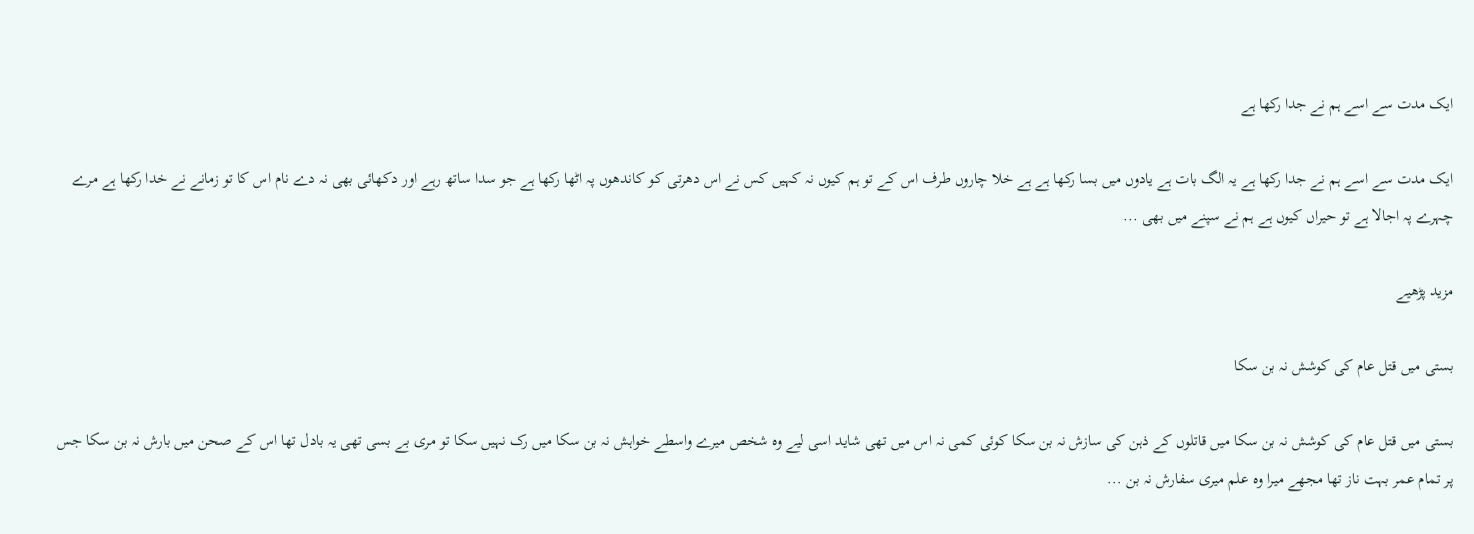ایک مدت سے اسے ہم نے جدا رکھا ہے

ایک مدت سے اسے ہم نے جدا رکھا ہے یہ الگ بات ہے یادوں میں بسا رکھا ہے ہے خلا چاروں طرف اس کے تو ہم کیوں نہ کہیں کس نے اس دھرتی کو کاندھوں پہ اٹھا رکھا ہے جو سدا ساتھ رہے اور دکھائی بھی نہ دے نام اس کا تو زمانے نے خدا رکھا ہے مرے چہرے پہ اجالا ہے تو حیراں کیوں ہے ہم نے سپنے میں بھی ...

مزید پڑھیے

بستی میں قتل عام کی کوشش نہ بن سکا

بستی میں قتل عام کی کوشش نہ بن سکا میں قاتلوں کے ذہن کی سازش نہ بن سکا کوئی کمی نہ اس میں تھی شاید اسی لیے وہ شخص میرے واسطے خواہش نہ بن سکا میں رک نہیں سکا تو مری بے بسی تھی یہ بادل تھا اس کے صحن میں بارش نہ بن سکا جس پر تمام عمر بہت ناز تھا مجھے میرا وہ علم میری سفارش نہ بن ...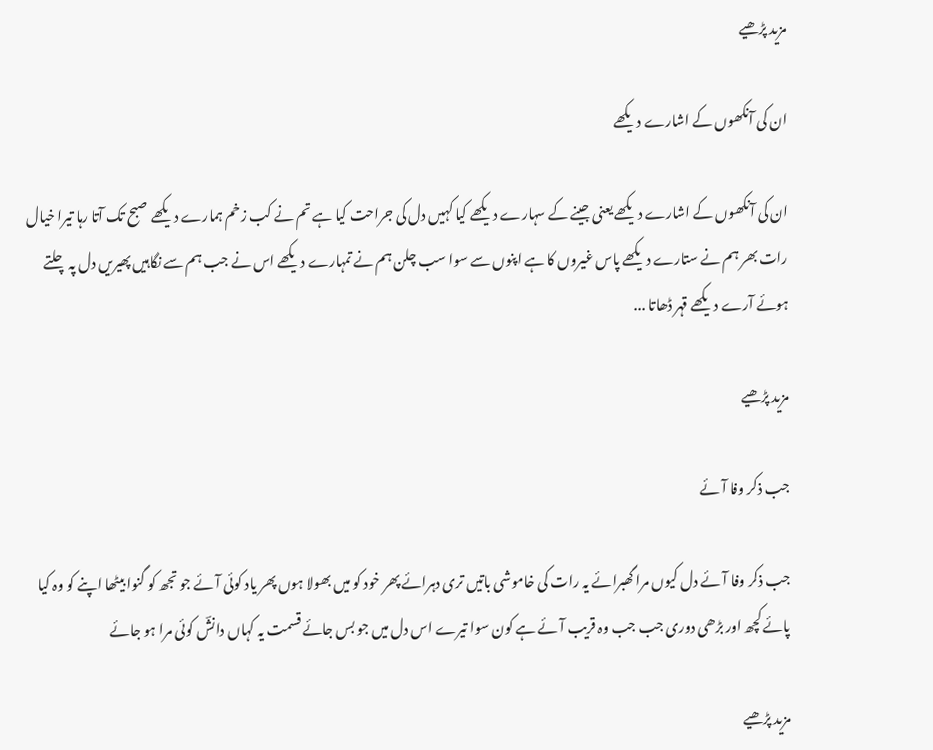مزید پڑھیے

ان کی آنکھوں کے اشارے دیکھے

ان کی آنکھوں کے اشارے دیکھے یعنی جینے کے سہارے دیکھے کیا کہیں دل کی جراحت کیا ہے تم نے کب زخم ہمارے دیکھے صبح تک آتا رہا تیرا خیال رات بھر ہم نے ستارے دیکھے پاس غیروں کا ہے اپنوں سے سوا سب چلن ہم نے تمہارے دیکھے اس نے جب ہم سے نگاہیں پھیریں دل پہ چلتے ہوئے آرے دیکھے قہر ڈھاتا ...

مزید پڑھیے

جب ذکر وفا آئے

جب ذکر وفا آئے دل کیوں مرا گھبرائے یہ رات کی خاموشی باتیں تری دہرائے پھر خود کو میں بھولا ہوں پھر یاد کوئی آئے جو تجھ کو گنوا بیٹھا اپنے کو وہ کیا پائے کچھ اور بڑھی دوری جب جب وہ قریب آئے ہے کون سوا تیرے اس دل میں جو بس جائے قسمت یہ کہاں دانشؔ کوئی مرا ہو جائے

مزید پڑھیے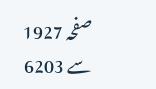صفحہ 1927 سے 6203